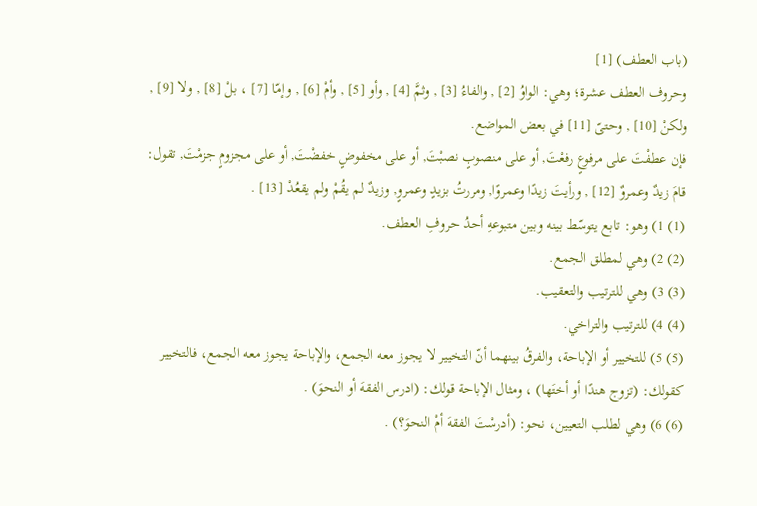(باب العطف) [1]
وحروف العطف عشرة؛ وهي: الواوُ [2] , والفاءُ [3] , وثمَّ [4] , وأو [5] , وأمْ [6] , وإمّا [7] ، بلْ [8] , ولا [9] , ولكنْ [10] , وحتىّ [11] في بعض المواضع.
فإن عطفْتَ على مرفوعٍ رفعْتَ, أو على منصوبٍ نصبْتَ, أو على مخفوضٍ خفضْتَ, أو على مجزومٍ جزمْتَ, تقول: قامَ زيدٌ وعمروٌ [12] , ورأيتَ زيدًا وعمروًا, ومررتُ بزيدٍ وعمروٍ, وزيدٌ لم يقُمْ ولم يقعُدْ [13] .
(1) 1) وهو: تابع يتوسّط بينه وبين متبوعهِ أحدُ حروفِ العطف.
(2) 2) وهي لمطلق الجمع.
(3) 3) وهي للترتيب والتعقيب.
(4) 4) للترتيب والتراخي.
(5) 5) للتخيير أو الإباحة، والفرقُ بينهما أنّ التخيير لا يجوز معه الجمع، والإباحة يجوز معه الجمع، فالتخيير كقولك: (تزوج هندًا أو أختَها) ، ومثال الإباحة قولك: (ادرس الفقهَ أو النحوَ) .
(6) 6) وهي لطلب التعيين، نحو: (أدرسْتَ الفقهَ أمْ النحوَ؟) .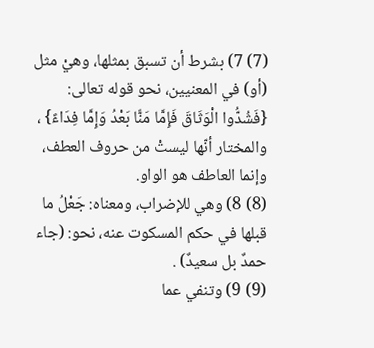(7) 7) بشرط أن تسبق بمثلها، وهيْ مثل (أو) في المعنيين، نحو قوله تعالى: {فَشُدُّوا الْوَثَاقَ فَإِمَّا مَنًّا بَعْدُ وَإِمَّا فِدَاءً} ، والمختار أنّها ليستْ من حروف العطف، وإنما العاطف هو الواو.
(8) 8) وهي للإضراب، ومعناه: جَعْلُ ما قبلها في حكم المسكوت عنه، نحو: (جاء حمدٌ بل سعيدٌ) .
(9) 9) وتنفي عما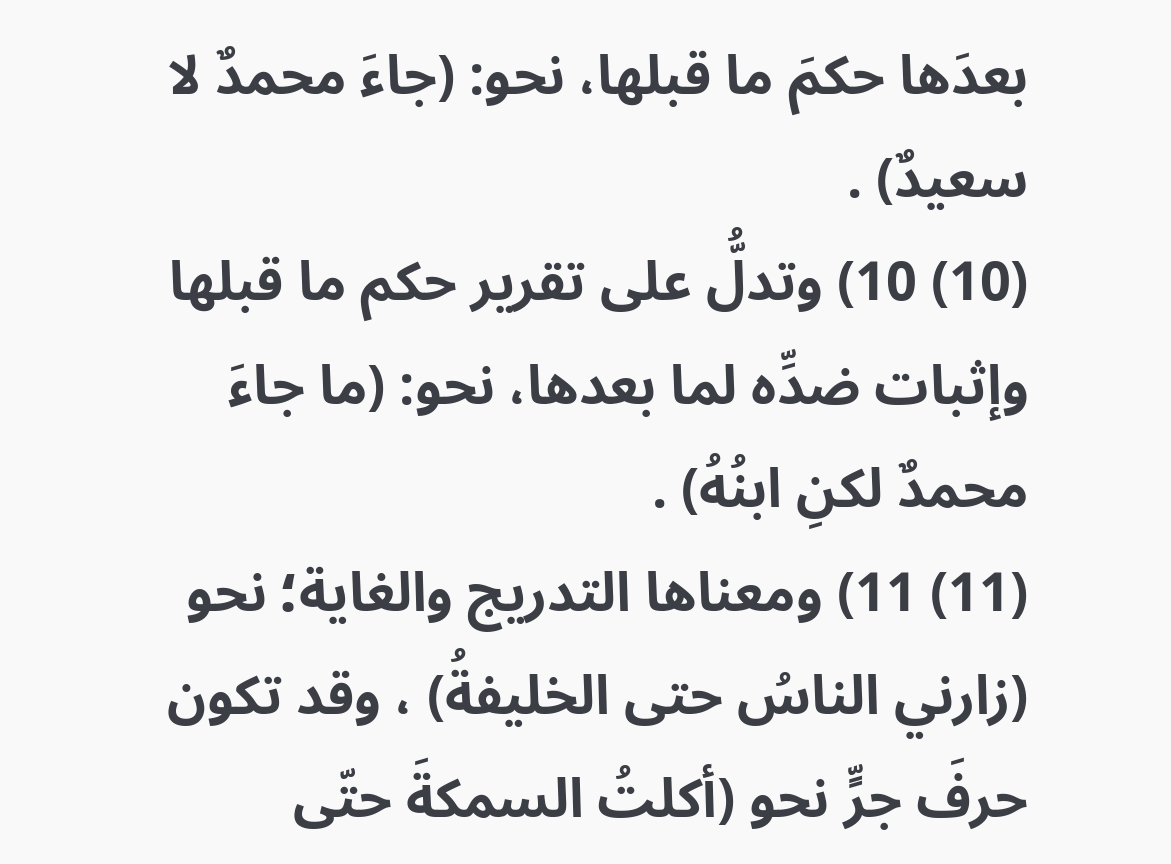بعدَها حكمَ ما قبلها، نحو: (جاءَ محمدٌ لا سعيدٌ) .
(10) 10) وتدلُّ على تقرير حكم ما قبلها وإثبات ضدِّه لما بعدها، نحو: (ما جاءَ محمدٌ لكنِ ابنُهُ) .
(11) 11) ومعناها التدريج والغاية؛ نحو (زارني الناسُ حتى الخليفةُ) ، وقد تكون حرفَ جرٍّ نحو (أكلتُ السمكةَ حتّى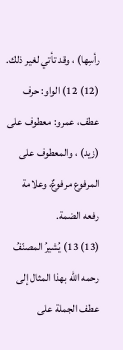رأسِها) ، وقد تأتي لغير ذلك.
(12) 12) الواو: حرف عطف، عمرو: معطوف على (زيد) ، والمعطوف على المرفوع مرفوعٌ، وعلامة رفعه الضمة.
(13) 13) يُشيرُ المصنّفُ رحمه الله بهذا المثال إلى عطف الجملة على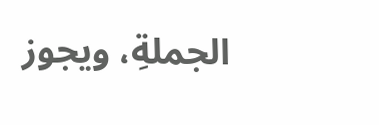الجملةِ، ويجوز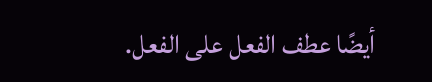أيضًا عطف الفعل على الفعل.